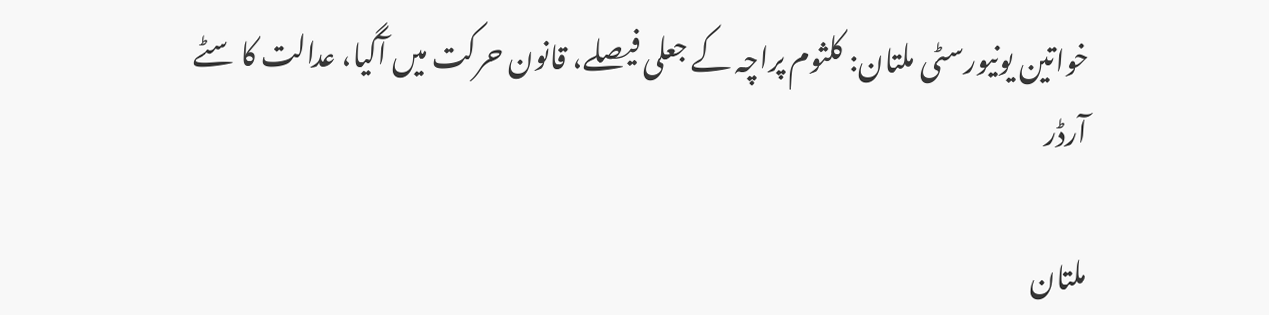خواتین یونیورسٹی ملتان: کلثوم پراچہ کے جعلی فیصلے، قانون حرکت میں آگیا، عدالت کا سٹے آرڈر

ملتان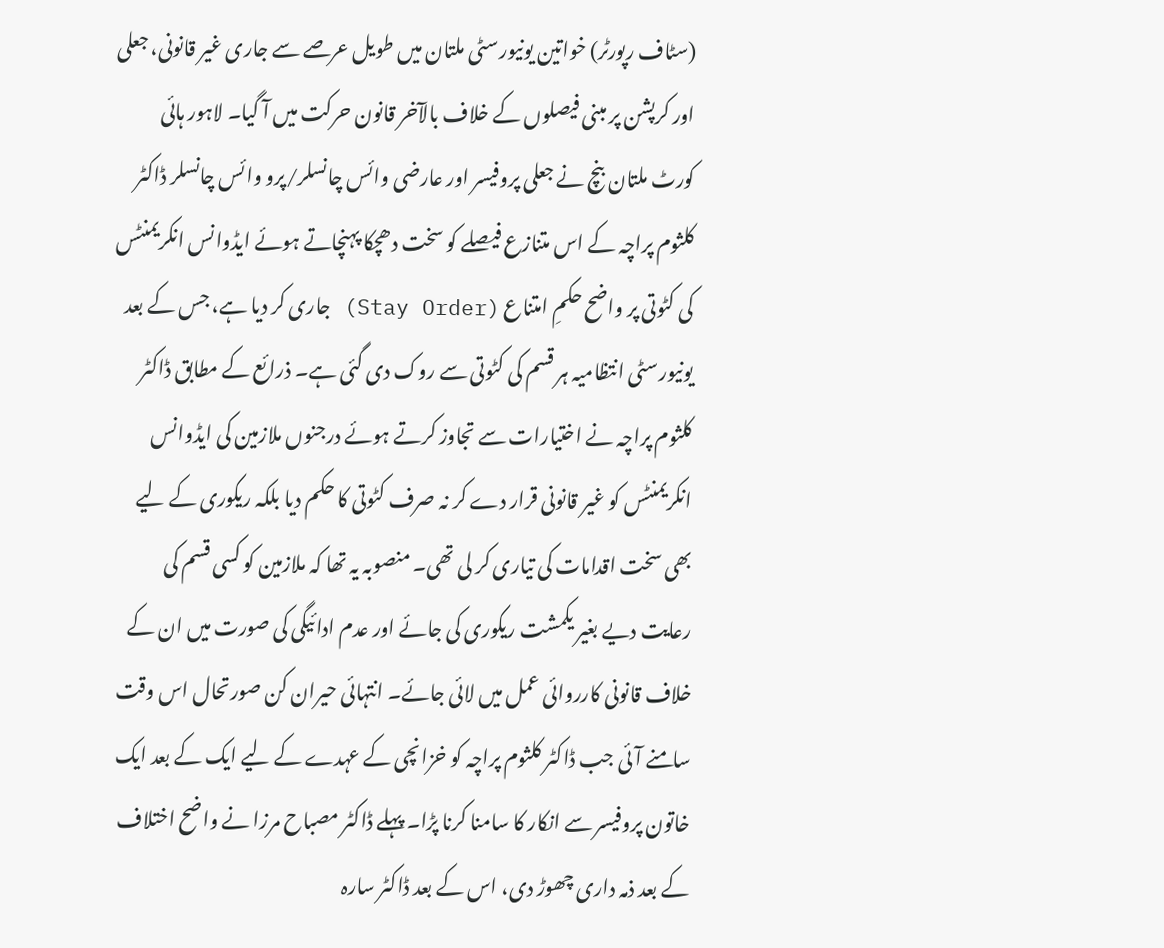(سٹاف رپورٹر) خواتین یونیورسٹی ملتان میں طویل عرصے سے جاری غیر قانونی، جعلی اور کرپشن پر مبنی فیصلوں کے خلاف بالآخر قانون حرکت میں آ گیا۔ لاہور ہائی کورٹ ملتان بنچ نے جعلی پروفیسر اور عارضی وائس چانسلر/پرو وائس چانسلر ڈاکٹر کلثوم پراچہ کے اس متنازع فیصلے کو سخت دھچکا پہنچاتے ہوئے ایڈوانس انکریمنٹس کی کٹوتی پر واضح حکمِ امتناع (Stay Order) جاری کر دیا ہے، جس کے بعد یونیورسٹی انتظامیہ ہر قسم کی کٹوتی سے روک دی گئی ہے۔ ذرائع کے مطابق ڈاکٹر کلثوم پراچہ نے اختیارات سے تجاوز کرتے ہوئے درجنوں ملازمین کی ایڈوانس انکریمنٹس کو غیر قانونی قرار دے کر نہ صرف کٹوتی کا حکم دیا بلکہ ریکوری کے لیے بھی سخت اقدامات کی تیاری کر لی تھی۔ منصوبہ یہ تھا کہ ملازمین کو کسی قسم کی رعایت دیے بغیر یکمشت ریکوری کی جائے اور عدم ادائیگی کی صورت میں ان کے خلاف قانونی کارروائی عمل میں لائی جائے۔ انتہائی حیران کن صورتحال اس وقت سامنے آئی جب ڈاکٹر کلثوم پراچہ کو خزانچی کے عہدے کے لیے ایک کے بعد ایک خاتون پروفیسر سے انکار کا سامنا کرنا پڑا۔ پہلے ڈاکٹر مصباح مرزا نے واضح اختلاف کے بعد ذمہ داری چھوڑ دی، اس کے بعد ڈاکٹر سارہ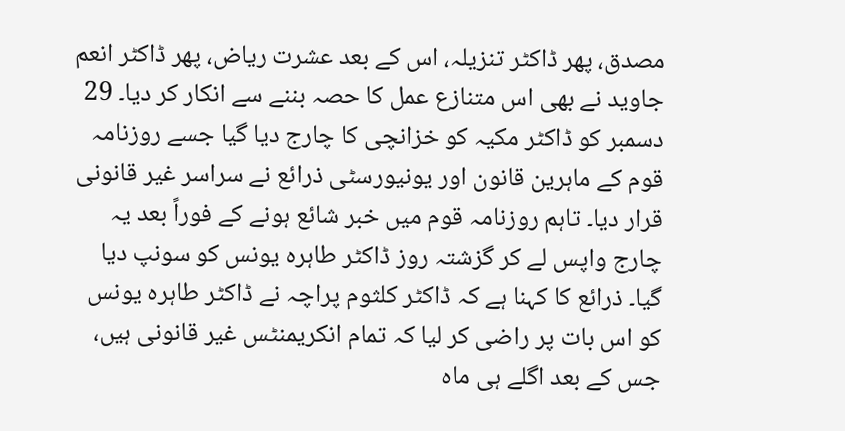مصدق، پھر ڈاکٹر تنزیلہ، اس کے بعد عشرت ریاض، پھر ڈاکٹر انعم جاوید نے بھی اس متنازع عمل کا حصہ بننے سے انکار کر دیا۔ 29 دسمبر کو ڈاکٹر مکیہ کو خزانچی کا چارج دیا گیا جسے روزنامہ قوم کے ماہرین قانون اور یونیورسٹی ذرائع نے سراسر غیر قانونی قرار دیا۔ تاہم روزنامہ قوم میں خبر شائع ہونے کے فوراً بعد یہ چارج واپس لے کر گزشتہ روز ڈاکٹر طاہرہ یونس کو سونپ دیا گیا۔ ذرائع کا کہنا ہے کہ ڈاکٹر کلثوم پراچہ نے ڈاکٹر طاہرہ یونس کو اس بات پر راضی کر لیا کہ تمام انکریمنٹس غیر قانونی ہیں، جس کے بعد اگلے ہی ماہ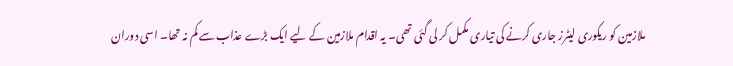ملازمین کو ریکوری لیٹرز جاری کرنے کی تیاری مکمل کر لی گئی تھی۔ یہ اقدام ملازمین کے لیے ایک بڑے عذاب سے کم نہ تھا۔ اسی دوران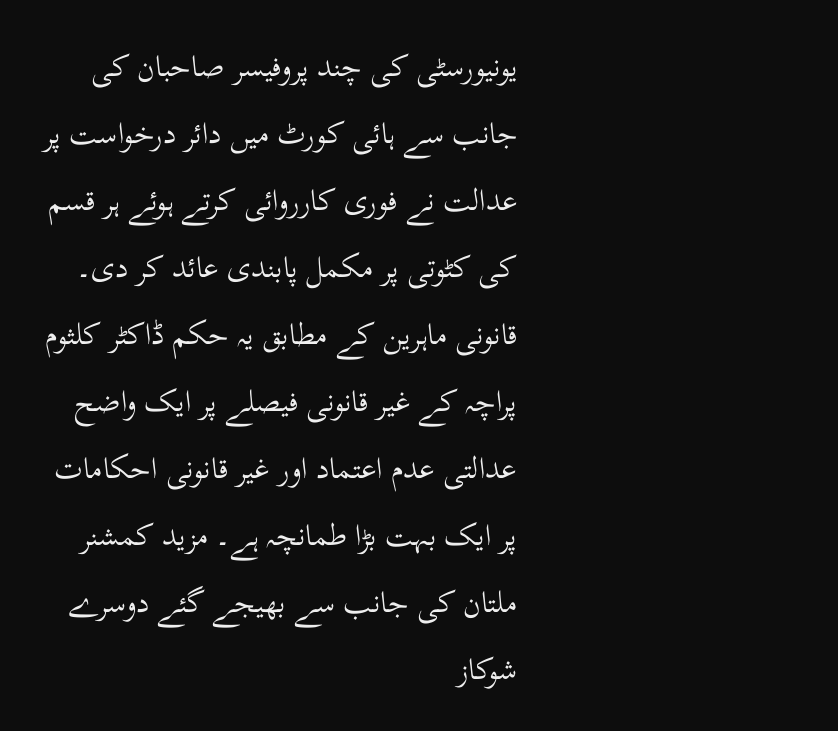یونیورسٹی کی چند پروفیسر صاحبان کی جانب سے ہائی کورٹ میں دائر درخواست پر عدالت نے فوری کارروائی کرتے ہوئے ہر قسم کی کٹوتی پر مکمل پابندی عائد کر دی۔ قانونی ماہرین کے مطابق یہ حکم ڈاکٹر کلثوم پراچہ کے غیر قانونی فیصلے پر ایک واضح عدالتی عدم اعتماد اور غیر قانونی احکامات پر ایک بہت بڑا طمانچہ ہے۔ مزید کمشنر ملتان کی جانب سے بھیجے گئے دوسرے شوکاز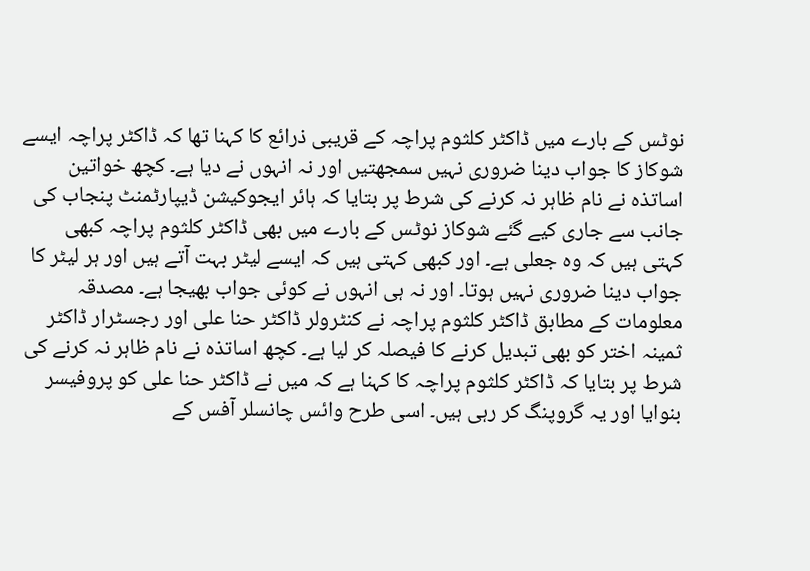نوٹس کے بارے میں ڈاکٹر کلثوم پراچہ کے قریبی ذرائع کا کہنا تھا کہ ڈاکٹر پراچہ ایسے شوکاز کا جواب دینا ضروری نہیں سمجھتیں اور نہ انہوں نے دیا ہے۔ کچھ خواتین اساتذہ نے نام ظاہر نہ کرنے کی شرط پر بتایا کہ ہائر ایجوکیشن ڈیپارٹمنٹ پنجاب کی جانب سے جاری کیے گئے شوکاز نوٹس کے بارے میں بھی ڈاکٹر کلثوم پراچہ کبھی کہتی ہیں کہ وہ جعلی ہے۔ اور کبھی کہتی ہیں کہ ایسے لیٹر بہت آتے ہیں اور ہر لیٹر کا جواب دینا ضروری نہیں ہوتا۔ اور نہ ہی انہوں نے کوئی جواب بھیجا ہے۔ مصدقہ معلومات کے مطابق ڈاکٹر کلثوم پراچہ نے کنٹرولر ڈاکٹر حنا علی اور رجسٹرار ڈاکٹر ثمینہ اختر کو بھی تبدیل کرنے کا فیصلہ کر لیا ہے۔ کچھ اساتذہ نے نام ظاہر نہ کرنے کی شرط پر بتایا کہ ڈاکٹر کلثوم پراچہ کا کہنا ہے کہ میں نے ڈاکٹر حنا علی کو پروفیسر بنوایا اور یہ گروپنگ کر رہی ہیں۔ اسی طرح وائس چانسلر آفس کے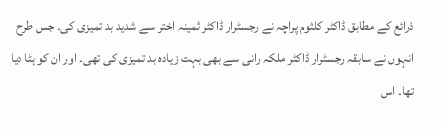ذرائع کے مطابق ڈاکٹر کلثوم پراچہ نے رجسٹرار ڈاکٹر ثمینہ اختر سے شدید بد تمیزی کی۔ جس طرح انہوں نے سابقہ رجسٹرار ڈاکٹر ملکہ رانی سے بھی بہت زیادہ بد تمیزی کی تھی۔ اور ان کو ہٹا دیا تھا۔ اس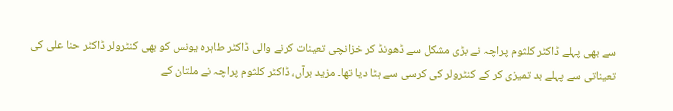سے بھی پہلے ڈاکٹر کلثوم پراچہ نے بڑی مشکل سے ڈھونڈ کر خزانچی تعینات کرنے والی ڈاکٹر طاہرہ یونس کو بھی کنٹرولر ڈاکٹر حنا علی کی تعیناتی سے پہلے بد تمیزی کر کے کنٹرولر کی کرسی سے ہٹا دیا تھا۔ مزید برآں، ڈاکٹر کلثوم پراچہ نے ملتان کے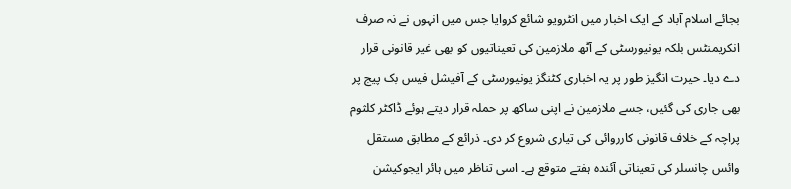بجائے اسلام آباد کے ایک اخبار میں انٹرویو شائع کروایا جس میں انہوں نے نہ صرف انکریمنٹس بلکہ یونیورسٹی کے آٹھ ملازمین کی تعیناتیوں کو بھی غیر قانونی قرار دے دیا۔ حیرت انگیز طور پر یہ اخباری کٹنگز یونیورسٹی کے آفیشل فیس بک پیج پر بھی جاری کی گئیں، جسے ملازمین نے اپنی ساکھ پر حملہ قرار دیتے ہوئے ڈاکٹر کلثوم پراچہ کے خلاف قانونی کارروائی کی تیاری شروع کر دی۔ ذرائع کے مطابق مستقل وائس چانسلر کی تعیناتی آئندہ ہفتے متوقع ہے۔ اسی تناظر میں ہائر ایجوکیشن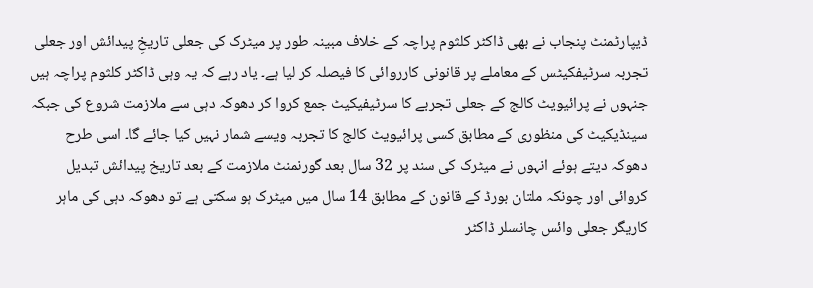ڈیپارٹمنٹ پنجاب نے بھی ڈاکٹر کلثوم پراچہ کے خلاف مبینہ طور پر میٹرک کی جعلی تاریخِ پیدائش اور جعلی تجربہ سرٹیفکیٹس کے معاملے پر قانونی کارروائی کا فیصلہ کر لیا ہے۔ یاد رہے کہ یہ وہی ڈاکٹر کلثوم پراچہ ہیں جنہوں نے پرائیویٹ کالج کے جعلی تجربے کا سرٹیفیکیٹ جمع کروا کر دھوکہ دہی سے ملازمت شروع کی جبکہ سینڈیکیٹ کی منظوری کے مطابق کسی پرائیویٹ کالج کا تجربہ ویسے شمار نہیں کیا جائے گا۔ اسی طرح دھوکہ دیتے ہوئے انہوں نے میٹرک کی سند پر 32 سال بعد گورنمنٹ ملازمت کے بعد تاریخ پیدائش تبدیل کروائی اور چونکہ ملتان بورڈ کے قانون کے مطابق 14 سال میں میٹرک ہو سکتی ہے تو دھوکہ دہی کی ماہر کاریگر جعلی وائس چانسلر ڈاکٹر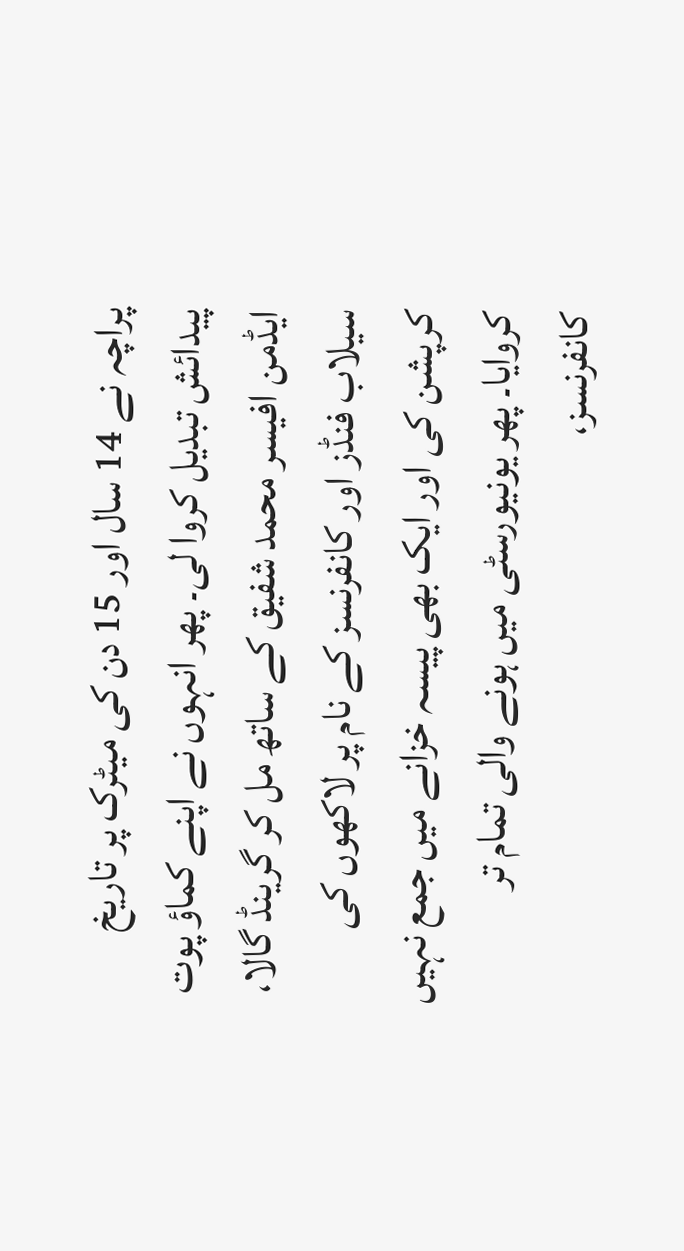پراچہ نے 14 سال اور 15 دن کی میٹرک پر تاریخ پیدائش تبدیل کروا لی۔ پھر انہوں نے اپنے کماؤ پوت ایڈمن افیسر محمد شفیق کے ساتھ مل کر گرینڈ گالا، سیلاب فنڈز اور کانفرنسز کے نام پر لاکھوں کی کرپشن کی اور ایک بھی پیسہ خزانے میں جمع نہیں کروایا۔ پھر یونیورسٹی میں ہونے والی تمام تر کانفرنسز،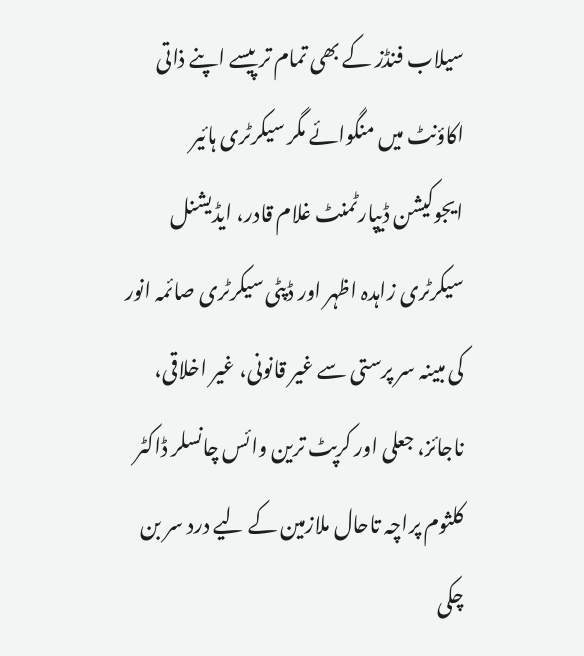سیلاب فنڈز کے بھی تمام تر پیسے اپنے ذاتی اکاؤنٹ میں منگوائے مگر سیکرٹری ہائیر ایجوکیشن ڈیپارٹمنٹ غلام قادر، ایڈیشنل سیکرٹری زاہدہ اظہر اور ڈپٹی سیکرٹری صائمہ انور کی مبینہ سر پرستی سے غیر قانونی، غیر اخلاقی، ناجائز، جعلی اور کرپٹ ترین وائس چانسلر ڈاکٹر کلثوم پراچہ تاحال ملازمین کے لیے درد سر بن چکی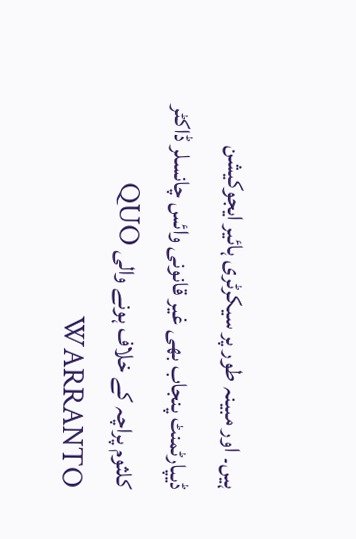ہیں۔ اور مبینہ طور پر سیکرٹری ہائیر ایجوکیشن ڈیپارٹمنٹ پنجاب بھی غیر قانونی وائس چانسلر ڈاکٹر کلثوم پراچہ کے خلاف ہونے والی QUO WARRANTO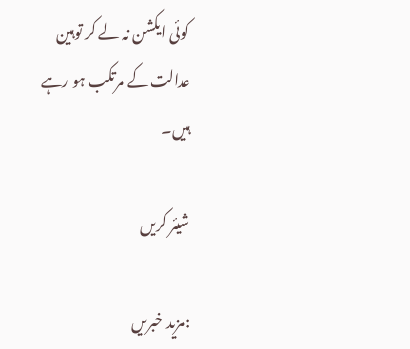کوئی ایکشن نہ لے کر توہین عدالت کے مرتکب ہو رہے ہیں۔

شیئر کریں

:مزید خبریں